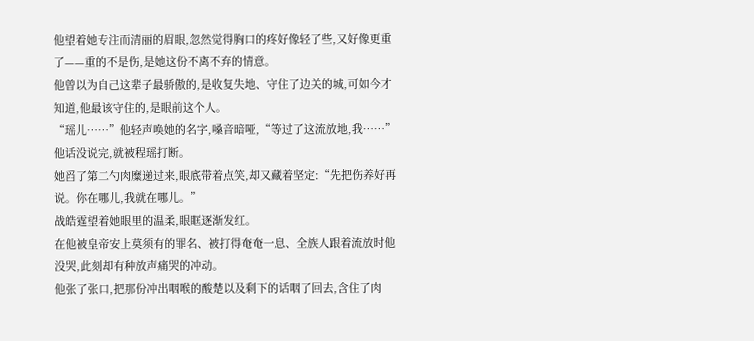他望着她专注而清丽的眉眼,忽然觉得胸口的疼好像轻了些,又好像更重了——重的不是伤,是她这份不离不弃的情意。
他曾以为自己这辈子最骄傲的,是收复失地、守住了边关的城,可如今才知道,他最该守住的,是眼前这个人。
“瑶儿……”他轻声唤她的名字,嗓音暗哑,“等过了这流放地,我……”
他话没说完,就被程瑶打断。
她舀了第二勺肉糜递过来,眼底带着点笑,却又藏着坚定:“先把伤养好再说。你在哪儿,我就在哪儿。”
战皓霆望着她眼里的温柔,眼眶逐渐发红。
在他被皇帝安上莫须有的罪名、被打得奄奄一息、全族人跟着流放时他没哭,此刻却有种放声痛哭的冲动。
他张了张口,把那份冲出咽喉的酸楚以及剩下的话咽了回去,含住了肉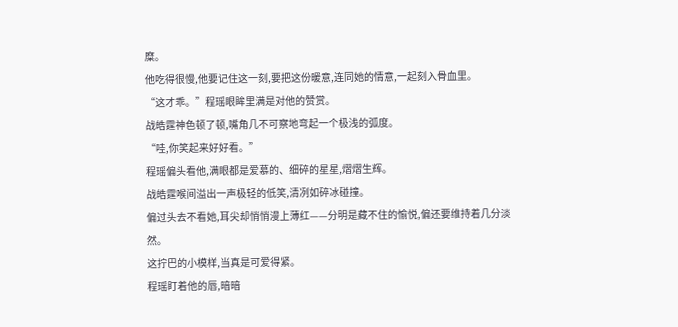糜。
他吃得很慢,他要记住这一刻,要把这份暖意,连同她的情意,一起刻入骨血里。
“这才乖。”程瑶眼眸里满是对他的赞赏。
战皓霆神色顿了顿,嘴角几不可察地弯起一个极浅的弧度。
“哇,你笑起来好好看。”
程瑶偏头看他,满眼都是爱慕的、细碎的星星,熠熠生辉。
战皓霆喉间溢出一声极轻的低笑,清冽如碎冰碰撞。
偏过头去不看她,耳尖却悄悄漫上薄红——分明是藏不住的愉悦,偏还要维持着几分淡然。
这拧巴的小模样,当真是可爱得紧。
程瑶盯着他的唇,暗暗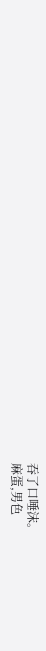吞了口唾沫。
麻蛋,男色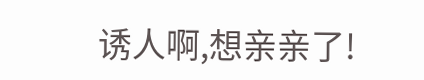诱人啊,想亲亲了!